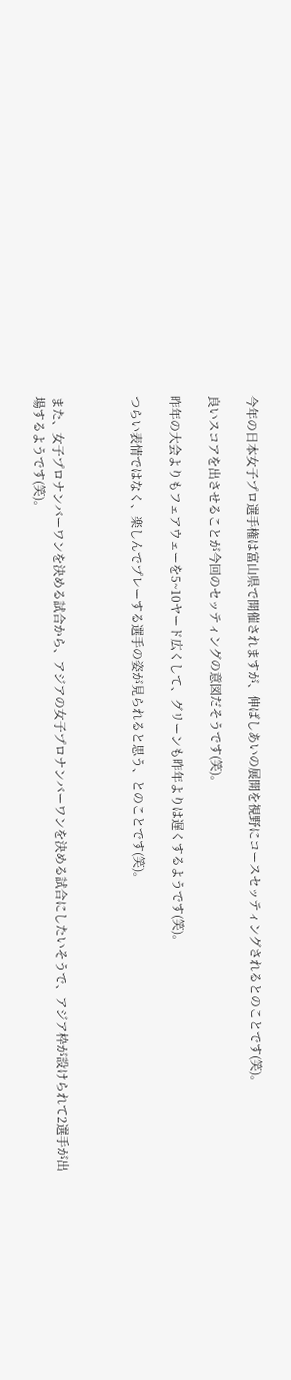今年の日本女子プロ選手権は富山県で開催されますが、伸ばしあいの展開を視野にコースセッティングされるとのことです(笑)。

良いスコアを出させることが今回のセッティングの意図だそうです(笑)。

昨年の大会よりもフェアウェーを5~10ヤード広くして、グリーンも昨年よりは遅くするようです(笑)。

つらい表情ではなく、楽しんでプレーする選手の姿が見られると思う、とのことです(笑)。



また、女子プロナンバーワンを決める試合から、アジアの女子プロナンバーワンを決める試合にしたいそうで、アジア枠が設けられて2選手が出場するようです(笑)。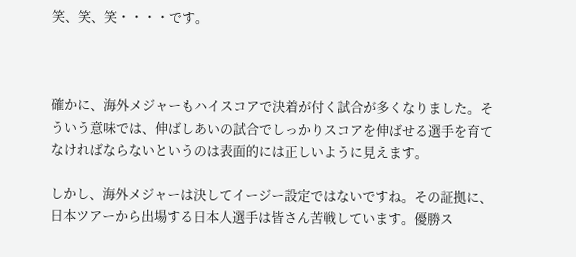笑、笑、笑・・・・です。



確かに、海外メジャーもハイスコアで決着が付く試合が多くなりました。そういう意味では、伸ばしあいの試合でしっかりスコアを伸ばせる選手を育てなければならないというのは表面的には正しいように見えます。

しかし、海外メジャーは決してイージー設定ではないですね。その証拠に、日本ツアーから出場する日本人選手は皆さん苦戦しています。優勝ス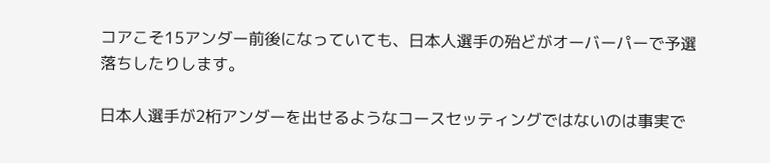コアこそ15アンダー前後になっていても、日本人選手の殆どがオーバーパーで予選落ちしたりします。

日本人選手が2桁アンダーを出せるようなコースセッティングではないのは事実で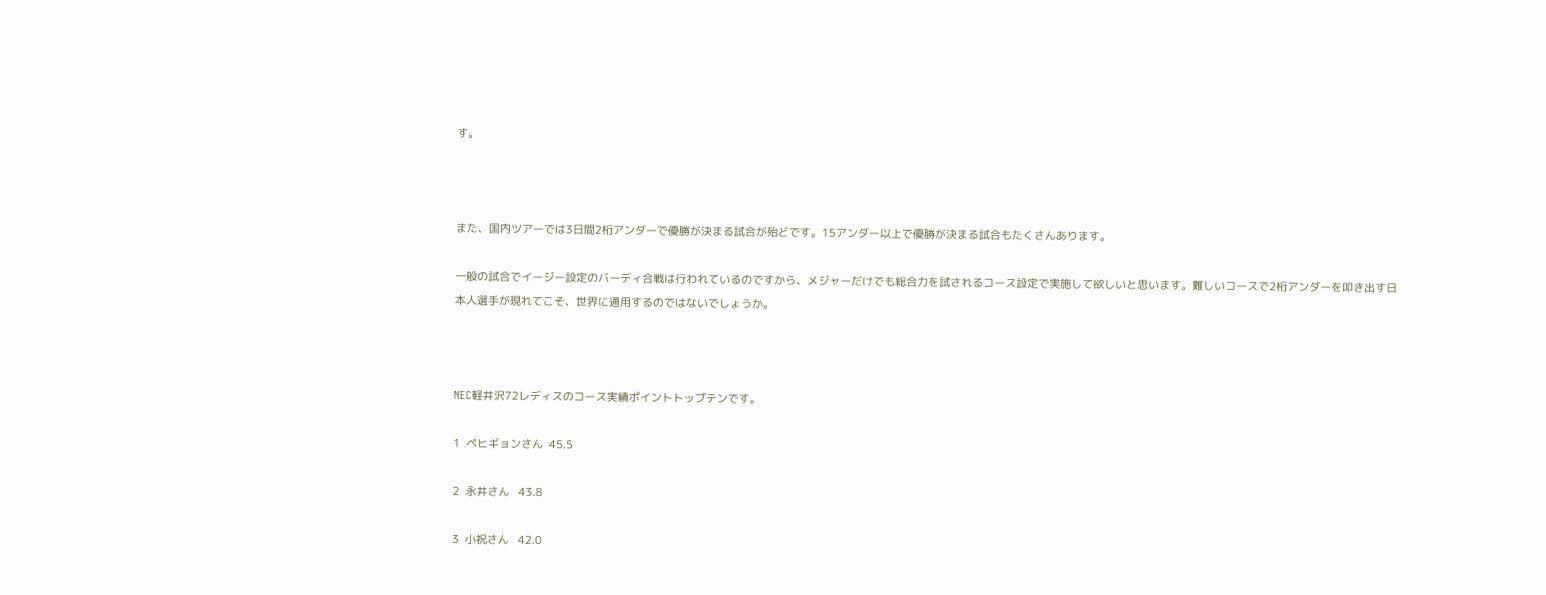す。



また、国内ツアーでは3日間2桁アンダーで優勝が決まる試合が殆どです。15アンダー以上で優勝が決まる試合もたくさんあります。

一般の試合でイージー設定のバーディ合戦は行われているのですから、メジャーだけでも総合力を試されるコース設定で実施して欲しいと思います。難しいコースで2桁アンダーを叩き出す日本人選手が現れてこそ、世界に通用するのではないでしょうか。



NEC軽井沢72レディスのコース実績ポイントトップテンです。

1  ペヒギョンさん  45.5

2  永井さん   43.8

3  小祝さん   42.0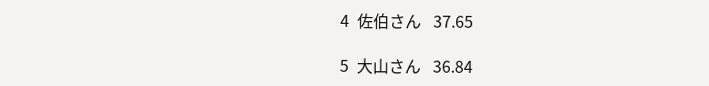4  佐伯さん   37.65

5  大山さん   36.84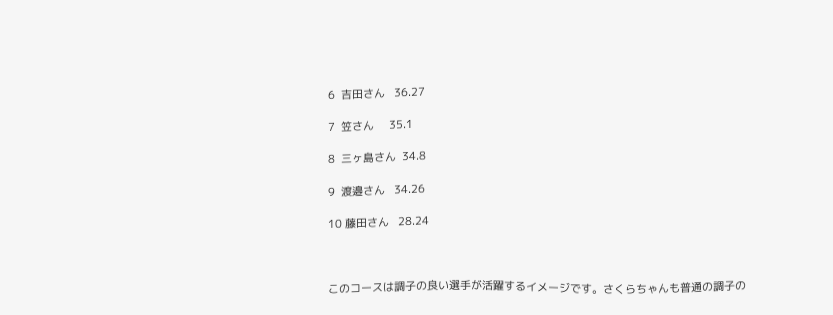6  吉田さん   36.27

7  笠さん     35.1

8  三ヶ島さん  34.8

9  渡邉さん   34.26

10 藤田さん   28.24



このコースは調子の良い選手が活躍するイメージです。さくらちゃんも普通の調子の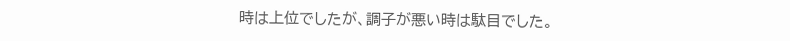時は上位でしたが、調子が悪い時は駄目でした。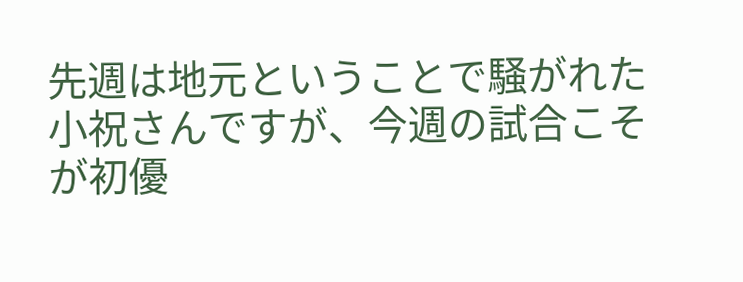先週は地元ということで騒がれた小祝さんですが、今週の試合こそが初優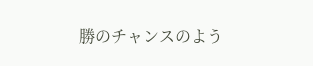勝のチャンスのよう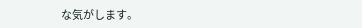な気がします。